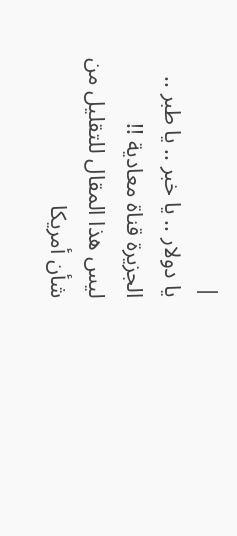|
يا دولار .. يا خبر .. يا طبر .. الجزيرة قناة معادية !!
ليس هذا المقال للتقليل من شأن أمريكا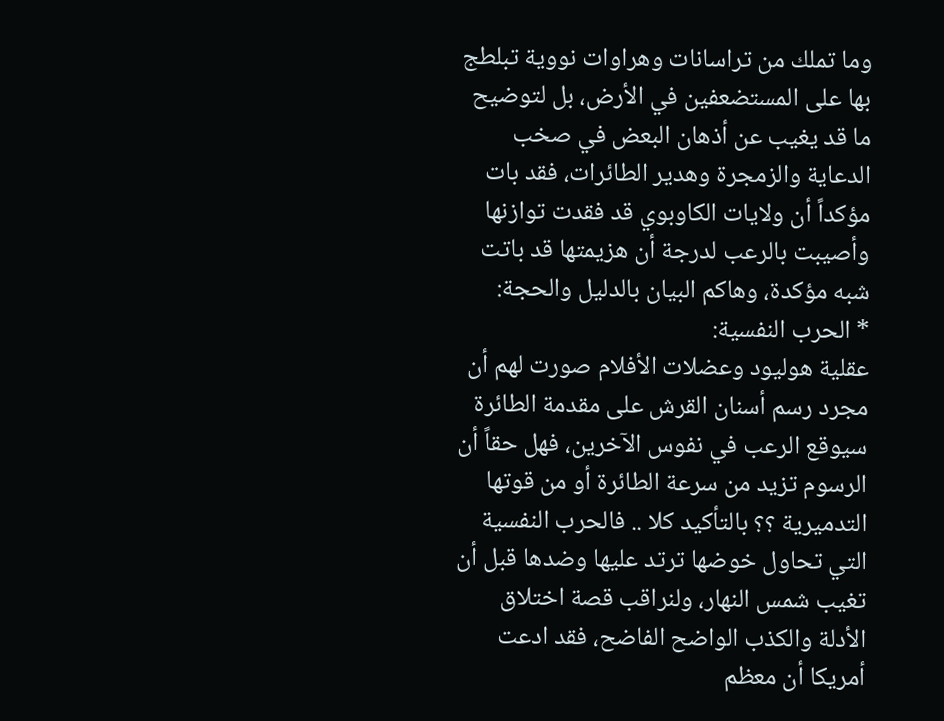وما تملك من تراسانات وهراوات نووية تبلطج بها على المستضعفين في الأرض، بل لتوضيح ما قد يغيب عن أذهان البعض في صخب الدعاية والزمجرة وهدير الطائرات، فقد بات مؤكداً أن ولايات الكاوبوي قد فقدت توازنها وأصيبت بالرعب لدرجة أن هزيمتها قد باتت شبه مؤكدة، وهاكم البيان بالدليل والحجة:
* الحرب النفسية:
عقلية هوليود وعضلات الأفلام صورت لهم أن مجرد رسم أسنان القرش على مقدمة الطائرة سيوقع الرعب في نفوس الآخرين، فهل حقاً أن الرسوم تزيد من سرعة الطائرة أو من قوتها التدميرية ؟؟ بالتأكيد كلا .. فالحرب النفسية التي تحاول خوضها ترتد عليها وضدها قبل أن تغيب شمس النهار، ولنراقب قصة اختلاق الأدلة والكذب الواضح الفاضح، فقد ادعت أمريكا أن معظم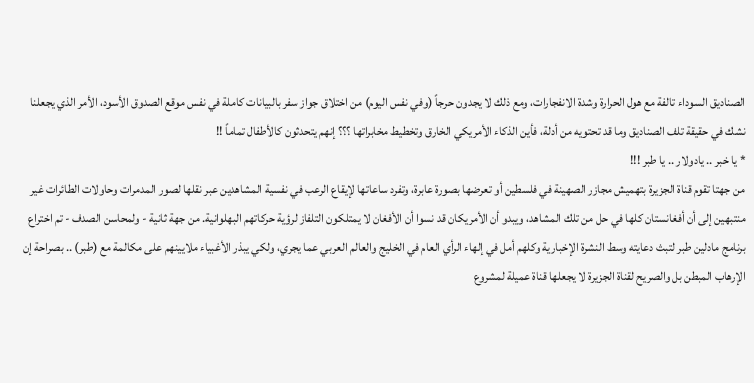الصناديق السوداء تالفة مع هول الحرارة وشدة الانفجارات، ومع ذلك لا يجدون حرجاً (وفي نفس اليوم) من اختلاق جواز سفر بالبيانات كاملة في نفس موقع الصدوق الأسود، الأمر الذي يجعلنا نشك في حقيقة تلف الصناديق وما قد تحتويه من أدلة، فأين الذكاء الأمريكي الخارق وتخطيط مخابراتها ؟؟؟ إنهم يتحدثون كالأطفال تماماً !!
* يا خبر .. يادولار .. يا طبر !!!
من جهتا تقوم قناة الجزيرة بتهميش مجازر الصهينة في فلسطين أو تعرضها بصورة عابرة، وتفرد ساعاتها لإيقاع الرعب في نفسية المشاهدين عبر نقلها لصور المدمرات وحاولات الطائرات غير منتبهين إلى أن أفغانستان كلها في حل من تلك المشاهد، ويبدو أن الأمريكان قد نسوا أن الأفغان لا يمتلكون التلفاز لرؤية حركاتهم البهلوانية. من جهة ثانية - ولمحاسن الصدف - تم اختراع برنامج مادلين طبر لتبث دعايته وسط النشرة الإخبارية وكلهم أمل في إلهاء الرأي العام في الخليج والعالم العربي عما يجري، ولكي يبذر الأغبياء ملايينهم على مكالمة مع (طبر) .. بصراحة إن الإرهاب المبطن بل والصريح لقناة الجزيرة لا يجعلها قناة عميلة لمشروع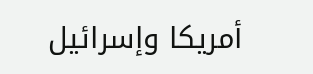أمريكا وإسرائيل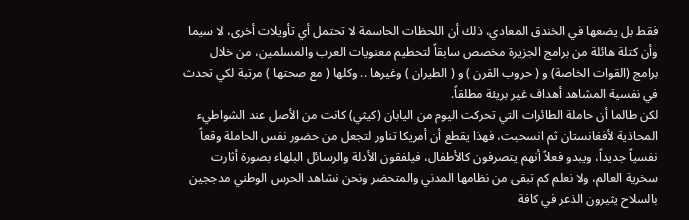فقط بل يضعها في الخندق المعادي، ذلك أن اللحظات الحاسمة لا تحتمل أي تأويلات أخرى، لا سيما وأن كتلة هائلة من برامج الجزيرة مخصص سابقاً لتحطيم معنويات العرب والمسلمين، من خلال برامج (القوات الخاصة) و ( حروب القرن ) و ( الطيران ) وغيرها .. وكلها ( مع صحتها ) مرتبة لكي تحدث في نفسية المشاهد أهداف غير بريئة مطلقاً.
لكن طالما أن حاملة الطائرات التي تحركت اليوم من اليابان (كيثي) كانت من الأصل عند الشواطيء المحاذية لأفغانستان ثم انسحبت، فهذا يقطع أن أمريكا تناور لتجعل من حضور نفس الحاملة وقعاً نفسياً جديداً، ويبدو فعلاً أنهم يتصرفون كالأطفال، فيلفقون الأدلة والرسائل البلهاء بصورة أثارت سخرية العالم، ولا نعلم كم تبقى من نظامها المدني والمتحضر ونحن نشاهد الحرس الوطني مدججين بالسلاح يثيرون الذعر في كافة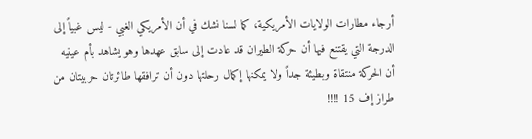أرجاء مطارات الولايات الأمريكية، كما لسنا نشك في أن الأمريكي الغبي - ليس غبياً إلى الدرجة التي يقتنع فيها أن حركة الطيران قد عادت إلى سابق عهدها وهو يشاهد بأم عينيه أن الحركة منتقاة وبطيئة جداً ولا يمكنها إكمال رحلتها دون أن ترافقها طائرتان حربيتان من طراز إف 15 !!!!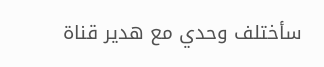سأختلف وحدي مع هدير قناة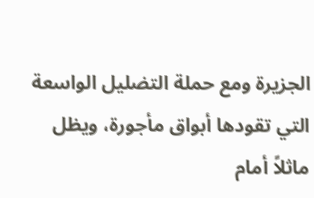الجزيرة ومع حملة التضليل الواسعة التي تقودها أبواق مأجورة، ويظل ماثلاً أمام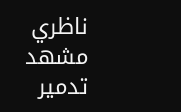ناظري مشهد تدمير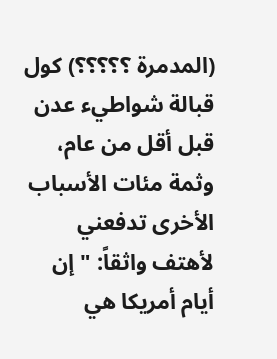(المدمرة ؟؟؟؟؟) كول قبالة شواطيء عدن قبل أقل من عام، وثمة مئات الأسباب الأخرى تدفعني لأهتف واثقاً: " إن أيام أمريكا هي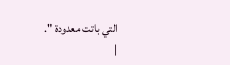التي باتت معدودة ".
|